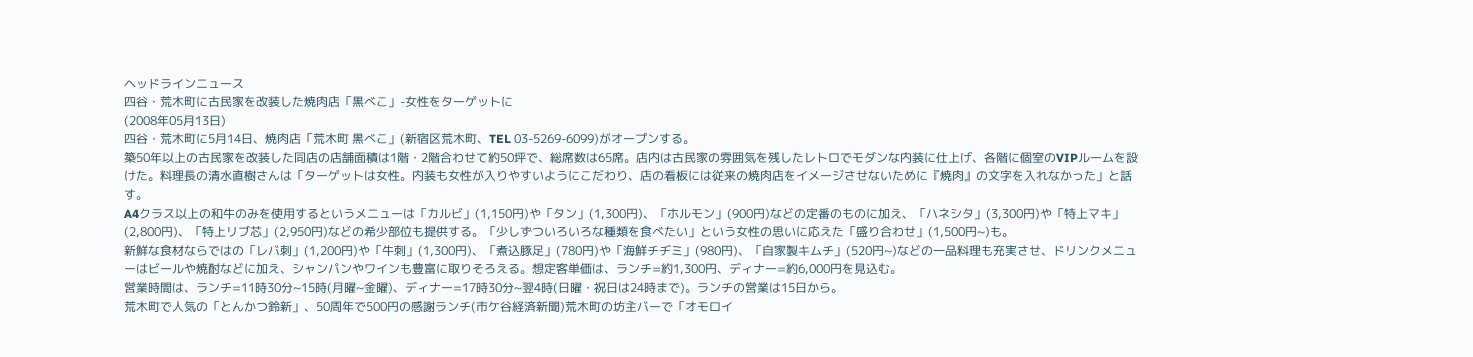ヘッドラインニュース
四谷・荒木町に古民家を改装した焼肉店「黒べこ」-女性をターゲットに
(2008年05月13日)
四谷・荒木町に5月14日、焼肉店「荒木町 黒べこ」(新宿区荒木町、TEL 03-5269-6099)がオープンする。
築50年以上の古民家を改装した同店の店舗面積は1階・2階合わせて約50坪で、総席数は65席。店内は古民家の雰囲気を残したレトロでモダンな内装に仕上げ、各階に個室のVIPルームを設けた。料理長の清水直樹さんは「ターゲットは女性。内装も女性が入りやすいようにこだわり、店の看板には従来の焼肉店をイメージさせないために『焼肉』の文字を入れなかった」と話す。
A4クラス以上の和牛のみを使用するというメニューは「カルビ」(1,150円)や「タン」(1,300円)、「ホルモン」(900円)などの定番のものに加え、「ハネシタ」(3,300円)や「特上マキ」(2,800円)、「特上リブ芯」(2,950円)などの希少部位も提供する。「少しずついろいろな種類を食べたい」という女性の思いに応えた「盛り合わせ」(1,500円~)も。
新鮮な食材ならではの「レバ刺」(1,200円)や「牛刺」(1,300円)、「煮込豚足」(780円)や「海鮮チヂミ」(980円)、「自家製キムチ」(520円~)などの一品料理も充実させ、ドリンクメニューはビールや焼酎などに加え、シャンパンやワインも豊富に取りそろえる。想定客単価は、ランチ=約1,300円、ディナー=約6,000円を見込む。
営業時間は、ランチ=11時30分~15時(月曜~金曜)、ディナー=17時30分~翌4時(日曜・祝日は24時まで)。ランチの営業は15日から。
荒木町で人気の「とんかつ鈴新」、50周年で500円の感謝ランチ(市ケ谷経済新聞)荒木町の坊主バーで「オモロイ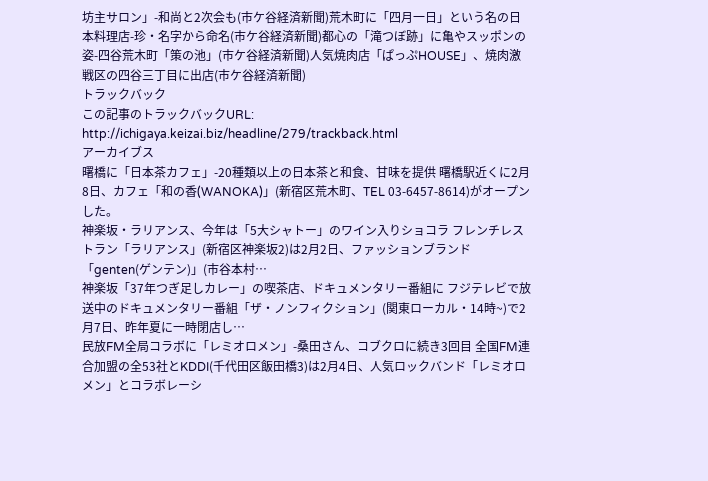坊主サロン」-和尚と2次会も(市ケ谷経済新聞)荒木町に「四月一日」という名の日本料理店-珍・名字から命名(市ケ谷経済新聞)都心の「滝つぼ跡」に亀やスッポンの姿-四谷荒木町「策の池」(市ケ谷経済新聞)人気焼肉店「ぱっぷHOUSE」、焼肉激戦区の四谷三丁目に出店(市ケ谷経済新聞)
トラックバック
この記事のトラックバックURL:
http://ichigaya.keizai.biz/headline/279/trackback.html
アーカイブス
曙橋に「日本茶カフェ」-20種類以上の日本茶と和食、甘味を提供 曙橋駅近くに2月8日、カフェ「和の香(WANOKA)」(新宿区荒木町、TEL 03-6457-8614)がオープンした。
神楽坂・ラリアンス、今年は「5大シャトー」のワイン入りショコラ フレンチレストラン「ラリアンス」(新宿区神楽坂2)は2月2日、ファッションブランド「genten(ゲンテン)」(市谷本村…
神楽坂「37年つぎ足しカレー」の喫茶店、ドキュメンタリー番組に フジテレビで放送中のドキュメンタリー番組「ザ・ノンフィクション」(関東ローカル・14時~)で2月7日、昨年夏に一時閉店し…
民放FM全局コラボに「レミオロメン」-桑田さん、コブクロに続き3回目 全国FM連合加盟の全53社とKDDI(千代田区飯田橋3)は2月4日、人気ロックバンド「レミオロメン」とコラボレーシ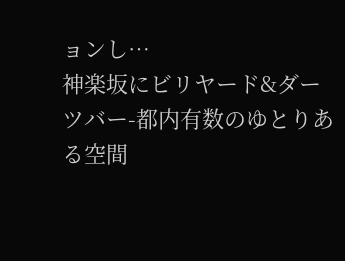ョンし…
神楽坂にビリヤード&ダーツバー-都内有数のゆとりある空間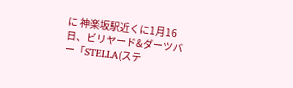に 神楽坂駅近くに1月16日、ビリヤード&ダーツバー「STELLA(ステ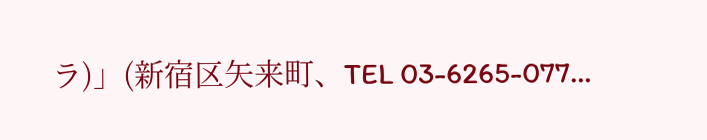ラ)」(新宿区矢来町、TEL 03-6265-077…